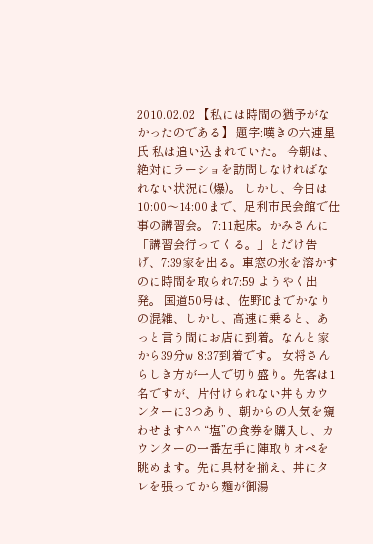2010.02.02 【私には時間の猶予がなかったのである】 題字:嘆きの六連星氏 私は追い込まれていた。 今朝は、絶対にラーショを訪問しなければなれない状況に(爆)。 しかし、今日は10:00〜14:00まで、足利市民会館で仕事の講習会。 7:11起床。かみさんに「講習会行ってくる。」とだけ告げ、7:39家を出る。車窓の氷を溶かすのに時間を取られ7:59 ようやく出発。 国道50号は、佐野ICまでかなりの混雑、しかし、高速に乗ると、あっと言う間にお店に到着。なんと家から39分w 8:37到着です。 女将さんらしき方が一人で切り盛り。先客は1名ですが、片付けられない丼もカウンターに3つあり、朝からの人気を窺わせます^^ “塩”の食券を購入し、カウンターの一番左手に陣取りオペを眺めます。先に具材を揃え、丼にタレを張ってから麺が御湯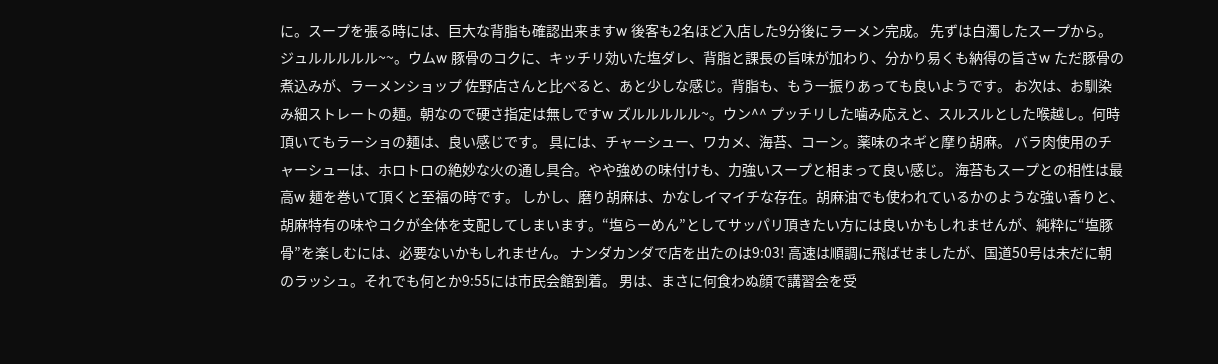に。スープを張る時には、巨大な背脂も確認出来ますw 後客も2名ほど入店した9分後にラーメン完成。 先ずは白濁したスープから。 ジュルルルルル~~。ウムw 豚骨のコクに、キッチリ効いた塩ダレ、背脂と課長の旨味が加わり、分かり易くも納得の旨さw ただ豚骨の煮込みが、ラーメンショップ 佐野店さんと比べると、あと少しな感じ。背脂も、もう一振りあっても良いようです。 お次は、お馴染み細ストレートの麺。朝なので硬さ指定は無しですw ズルルルルル~。ウン^^ プッチリした噛み応えと、スルスルとした喉越し。何時頂いてもラーショの麺は、良い感じです。 具には、チャーシュー、ワカメ、海苔、コーン。薬味のネギと摩り胡麻。 バラ肉使用のチャーシューは、ホロトロの絶妙な火の通し具合。やや強めの味付けも、力強いスープと相まって良い感じ。 海苔もスープとの相性は最高w 麺を巻いて頂くと至福の時です。 しかし、磨り胡麻は、かなしイマイチな存在。胡麻油でも使われているかのような強い香りと、胡麻特有の味やコクが全体を支配してしまいます。“塩らーめん”としてサッパリ頂きたい方には良いかもしれませんが、純粋に“塩豚骨”を楽しむには、必要ないかもしれません。 ナンダカンダで店を出たのは9:03! 高速は順調に飛ばせましたが、国道50号は未だに朝のラッシュ。それでも何とか9:55には市民会館到着。 男は、まさに何食わぬ顔で講習会を受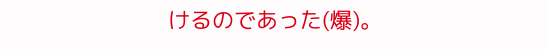けるのであった(爆)。